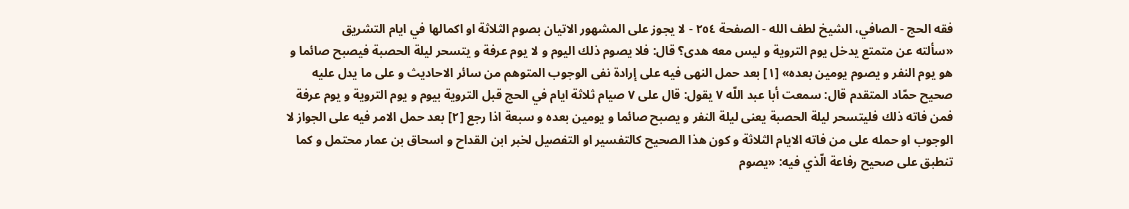فقه الحج - الصافي، الشيخ لطف الله - الصفحة ٢٥٤ - لا يجوز على المشهور الاتيان بصوم الثلاثة او اكمالها في ايام التشريق
«سألته عن متمتع يدخل يوم التروية و ليس معه هدى؟ قال: فلا يصوم ذلك اليوم و لا يوم عرفة و يتسحر ليلة الحصبة فيصبح صائما و هو يوم النفر و يصوم يومين بعده» [١] بعد حمل النهى فيه على إرادة نفى الوجوب المتوهم من سائر الاحاديث و على ما يدل عليه صحيح حمّاد المتقدم قال: سمعت أبا عبد اللّه ٧ يقول: قال على ٧ صيام ثلاثة ايام في الحج قبل التروية بيوم و يوم التروية و يوم عرفة فمن فاته ذلك فليتسحر ليلة الحصبة يعنى ليلة النفر و يصبح صائما و يومين بعده و سبعة اذا رجع [٢] بعد حمل الامر فيه على الجواز لا الوجوب او حمله على من فاته الايام الثلاثة و كون هذا الصحيح كالتفسير او التفصيل لخبر ابن القداح و اسحاق بن عمار محتمل و كما تنطبق على صحيح رفاعة الّذي فيه: «يصوم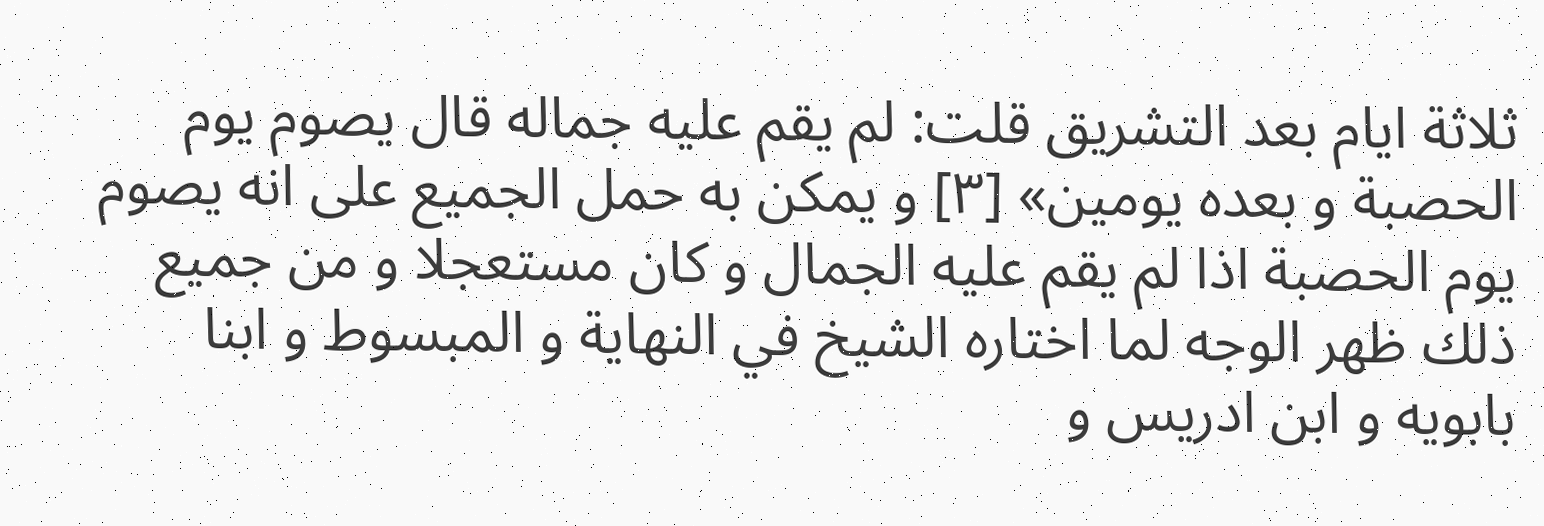ثلاثة ايام بعد التشريق قلت: لم يقم عليه جماله قال يصوم يوم الحصبة و بعده يومين» [٣] و يمكن به حمل الجميع على انه يصوم يوم الحصبة اذا لم يقم عليه الجمال و كان مستعجلا و من جميع ذلك ظهر الوجه لما اختاره الشيخ في النهاية و المبسوط و ابنا بابويه و ابن ادريس و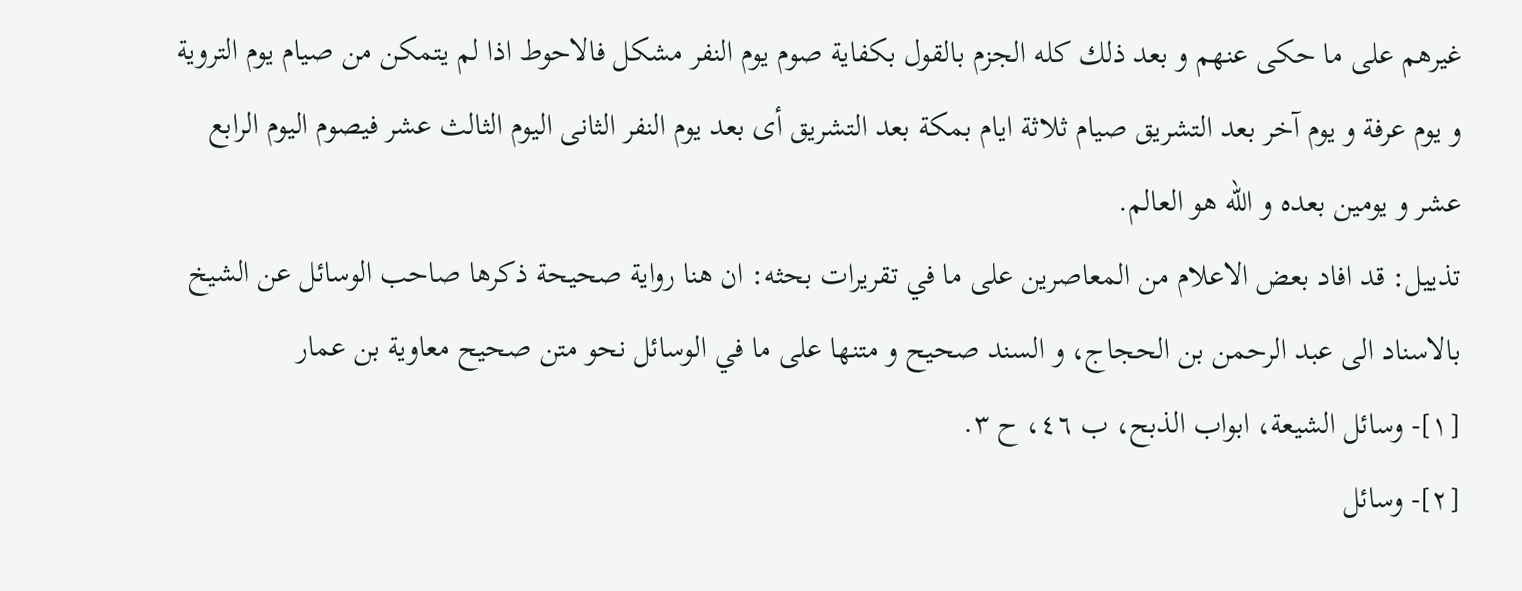غيرهم على ما حكى عنهم و بعد ذلك كله الجزم بالقول بكفاية صوم يوم النفر مشكل فالاحوط اذا لم يتمكن من صيام يوم التروية و يوم عرفة و يوم آخر بعد التشريق صيام ثلاثة ايام بمكة بعد التشريق أى بعد يوم النفر الثانى اليوم الثالث عشر فيصوم اليوم الرابع عشر و يومين بعده و اللّه هو العالم.
تذييل: قد افاد بعض الاعلام من المعاصرين على ما في تقريرات بحثه: ان هنا رواية صحيحة ذكرها صاحب الوسائل عن الشيخ بالاسناد الى عبد الرحمن بن الحجاج، و السند صحيح و متنها على ما في الوسائل نحو متن صحيح معاوية بن عمار
[١]- وسائل الشيعة، ابواب الذبح، ب ٤٦، ح ٣.
[٢]- وسائل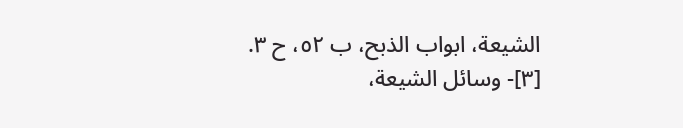الشيعة، ابواب الذبح، ب ٥٢، ح ٣.
[٣]- وسائل الشيعة،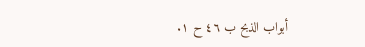أبواب الذبح ب ٤٦ ح ١.